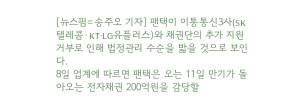[뉴스핌=송주오 기자] 팬택이 이통통신3사(SK텔레콤·KT·LG유플러스)와 채권단의 추가 지원 거부로 인해 법정관리 수순을 밟을 것으로 보인다.
8일 업계에 따르면 팬택은 오는 11일 만기가 돌아오는 전자채권 200억원을 감당할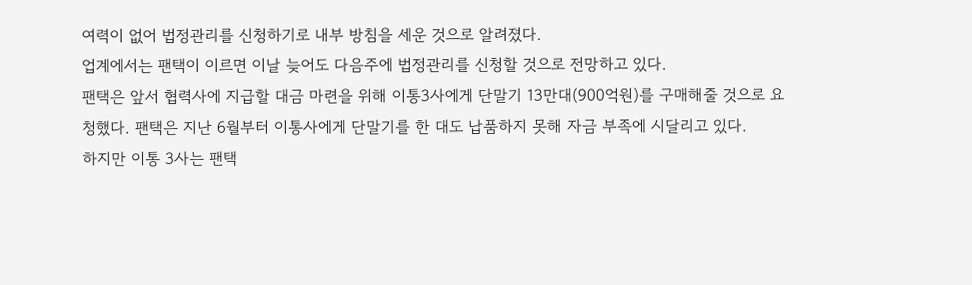여력이 없어 법정관리를 신청하기로 내부 방침을 세운 것으로 알려졌다.
업계에서는 팬택이 이르면 이날 늦어도 다음주에 법정관리를 신청할 것으로 전망하고 있다.
팬택은 앞서 협력사에 지급할 대금 마련을 위해 이통3사에게 단말기 13만대(900억원)를 구매해줄 것으로 요청했다. 팬택은 지난 6월부터 이통사에게 단말기를 한 대도 납품하지 못해 자금 부족에 시달리고 있다.
하지만 이통 3사는 팬택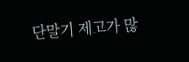단말기 제고가 많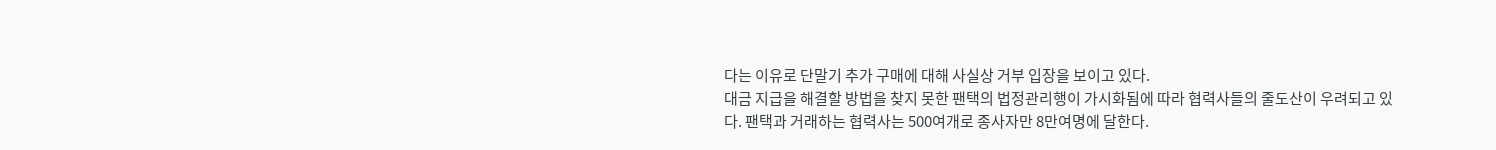다는 이유로 단말기 추가 구매에 대해 사실상 거부 입장을 보이고 있다.
대금 지급을 해결할 방법을 찾지 못한 팬택의 법정관리행이 가시화됨에 따라 협력사들의 줄도산이 우려되고 있다. 팬택과 거래하는 협력사는 500여개로 종사자만 8만여명에 달한다.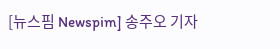[뉴스핌 Newspim] 송주오 기자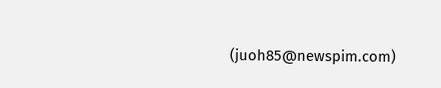(juoh85@newspim.com)